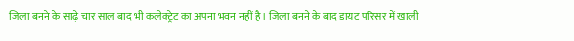जिला बनने के साढ़े चार साल बाद भी कलेक्ट्रेट का अपना भवन नहीं है। जिला बनने के बाद डायट परिसर में खाली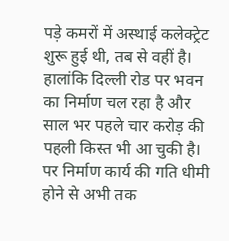पड़े कमरों में अस्थाई कलेक्ट्रेट शुरू हुई थी, तब से वहीं है। हालांकि दिल्ली रोड पर भवन का निर्माण चल रहा है और साल भर पहले चार करोड़ की पहली किस्त भी आ चुकी है।
पर निर्माण कार्य की गति धीमी होने से अभी तक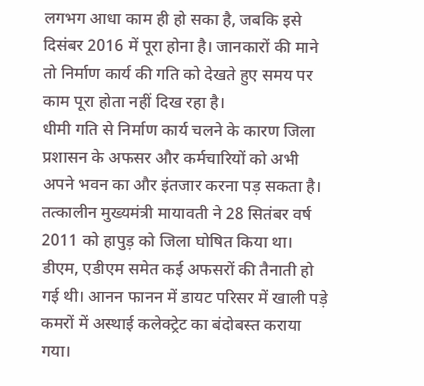लगभग आधा काम ही हो सका है, जबकि इसे दिसंबर 2016 में पूरा होना है। जानकारों की माने तो निर्माण कार्य की गति को देखते हुए समय पर काम पूरा होता नहीं दिख रहा है।
धीमी गति से निर्माण कार्य चलने के कारण जिला प्रशासन के अफसर और कर्मचारियों को अभी अपने भवन का और इंतजार करना पड़ सकता है। तत्कालीन मुख्यमंत्री मायावती ने 28 सितंबर वर्ष 2011 को हापुड़ को जिला घोषित किया था।
डीएम, एडीएम समेत कई अफसरों की तैनाती हो गई थी। आनन फानन में डायट परिसर में खाली पड़े कमरों में अस्थाई कलेक्ट्रेट का बंदोबस्त कराया गया।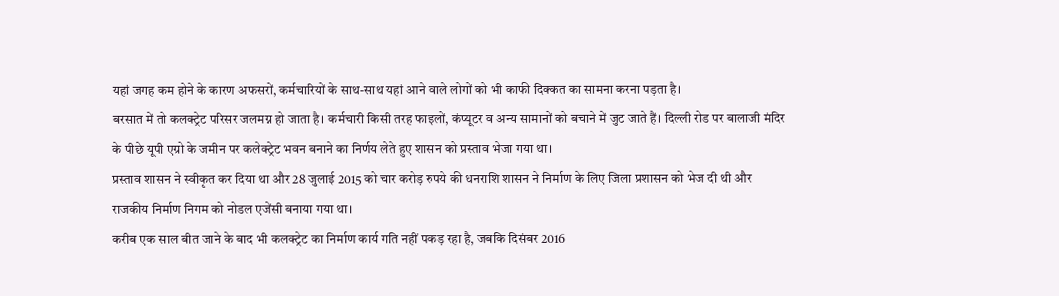यहां जगह कम होने के कारण अफसरों, कर्मचारियों के साथ-साथ यहां आने वाले लोगों को भी काफी दिक्कत का सामना करना पड़ता है।
बरसात में तो कलक्ट्रेट परिसर जलमग्न हो जाता है। कर्मचारी किसी तरह फाइलों, कंप्यूटर व अन्य सामानों को बचाने में जुट जाते हैं। दिल्ली रोड पर बालाजी मंदिर के पीछे यूपी एग्रो के जमीन पर कलेक्ट्रेट भवन बनाने का निर्णय लेते हुए शासन को प्रस्ताव भेजा गया था।
प्रस्ताव शासन ने स्वीकृत कर दिया था और 28 जुलाई 2015 को चार करोड़ रुपये की धनराशि शासन ने निर्माण के लिए जिला प्रशासन को भेज दी थी और राजकीय निर्माण निगम को नोडल एजेंसी बनाया गया था।
करीब एक साल बीत जाने के बाद भी कलक्ट्रेट का निर्माण कार्य गति नहीं पकड़ रहा है, जबकि दिसंबर 2016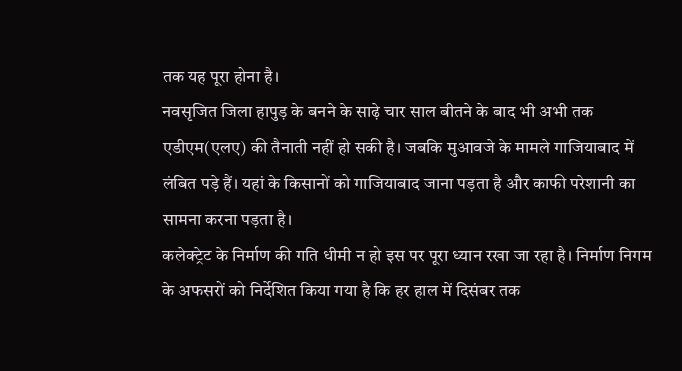तक यह पूरा होना है।
नवसृजित जिला हापुड़ के बनने के साढ़े चार साल बीतने के बाद भी अभी तक एडीएम(एलए) की तैनाती नहीं हो सकी है। जबकि मुआवजे के मामले गाजियाबाद में लंबित पड़े हैं। यहां के किसानों को गाजियाबाद जाना पड़ता है और काफी परेशानी का सामना करना पड़ता है।
कलेक्ट्रेट के निर्माण की गति धीमी न हो इस पर पूरा ध्यान रखा जा रहा है। निर्माण निगम के अफसरों को निर्देशित किया गया है कि हर हाल में दिसंबर तक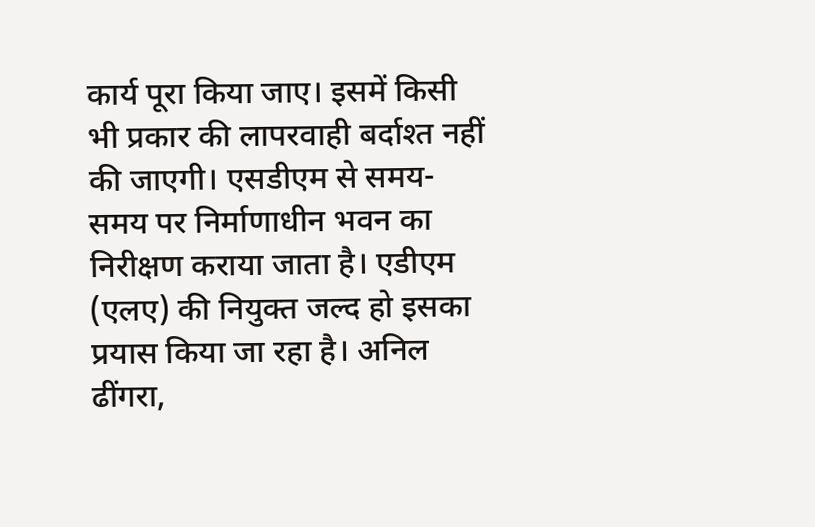कार्य पूरा किया जाए। इसमें किसी भी प्रकार की लापरवाही बर्दाश्त नहीं की जाएगी। एसडीएम से समय-समय पर निर्माणाधीन भवन का निरीक्षण कराया जाता है। एडीएम (एलए) की नियुक्त जल्द हो इसका प्रयास किया जा रहा है। अनिल ढींगरा,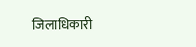जिलाधिकारी